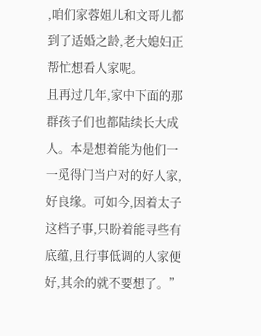,咱们家蓉姐儿和文哥儿都到了适婚之龄,老大媳妇正帮忙想看人家呢。
且再过几年,家中下面的那群孩子们也都陆续长大成人。本是想着能为他们一一觅得门当户对的好人家,好良缘。可如今,因着太子这档子事,只盼着能寻些有底蕴,且行事低调的人家便好,其余的就不要想了。”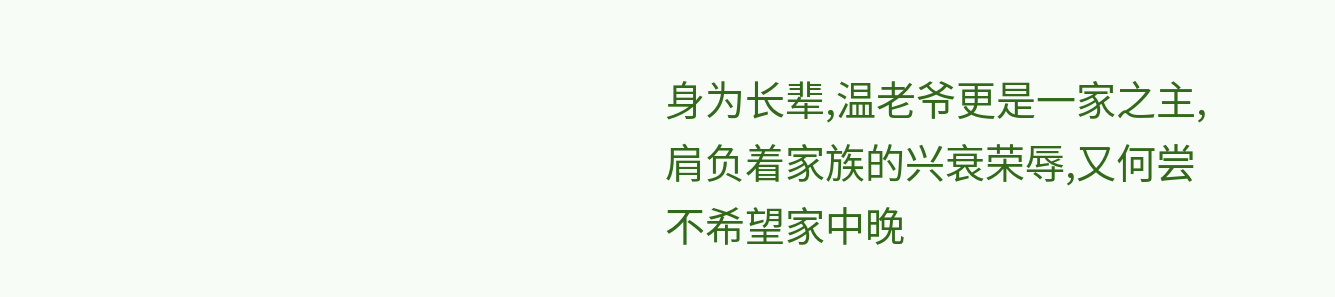身为长辈,温老爷更是一家之主,肩负着家族的兴衰荣辱,又何尝不希望家中晚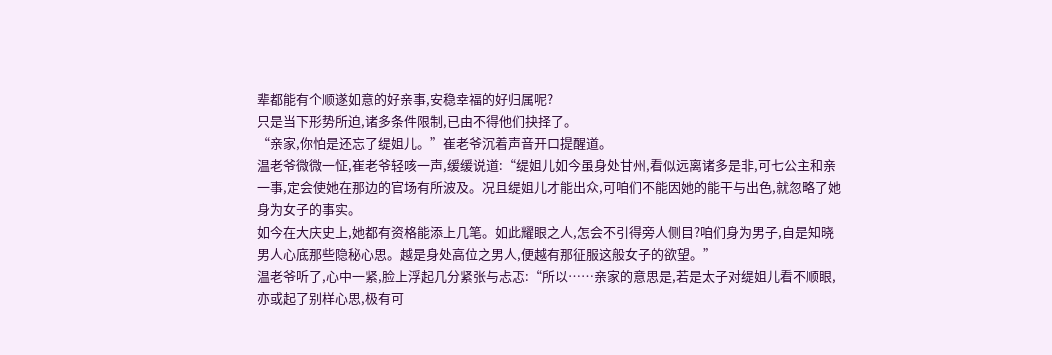辈都能有个顺遂如意的好亲事,安稳幸福的好归属呢?
只是当下形势所迫,诸多条件限制,已由不得他们抉择了。
“亲家,你怕是还忘了缇姐儿。”崔老爷沉着声音开口提醒道。
温老爷微微一怔,崔老爷轻咳一声,缓缓说道:“缇姐儿如今虽身处甘州,看似远离诸多是非,可七公主和亲一事,定会使她在那边的官场有所波及。况且缇姐儿才能出众,可咱们不能因她的能干与出色,就忽略了她身为女子的事实。
如今在大庆史上,她都有资格能添上几笔。如此耀眼之人,怎会不引得旁人侧目?咱们身为男子,自是知晓男人心底那些隐秘心思。越是身处高位之男人,便越有那征服这般女子的欲望。”
温老爷听了,心中一紧,脸上浮起几分紧张与忐忑:“所以……亲家的意思是,若是太子对缇姐儿看不顺眼,亦或起了别样心思,极有可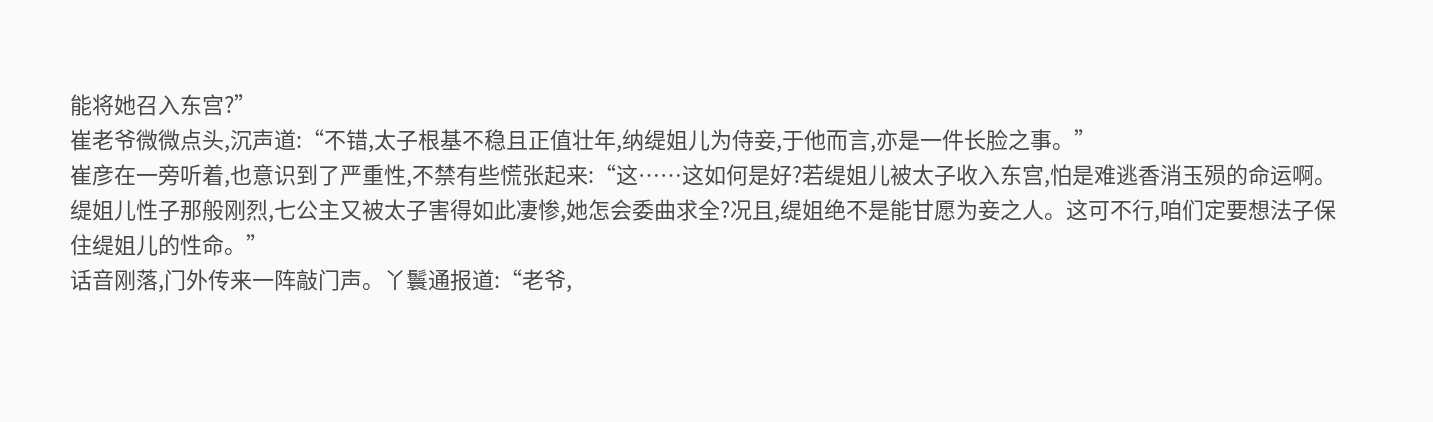能将她召入东宫?”
崔老爷微微点头,沉声道:“不错,太子根基不稳且正值壮年,纳缇姐儿为侍妾,于他而言,亦是一件长脸之事。”
崔彦在一旁听着,也意识到了严重性,不禁有些慌张起来:“这……这如何是好?若缇姐儿被太子收入东宫,怕是难逃香消玉殒的命运啊。
缇姐儿性子那般刚烈,七公主又被太子害得如此凄惨,她怎会委曲求全?况且,缇姐绝不是能甘愿为妾之人。这可不行,咱们定要想法子保住缇姐儿的性命。”
话音刚落,门外传来一阵敲门声。丫鬟通报道:“老爷,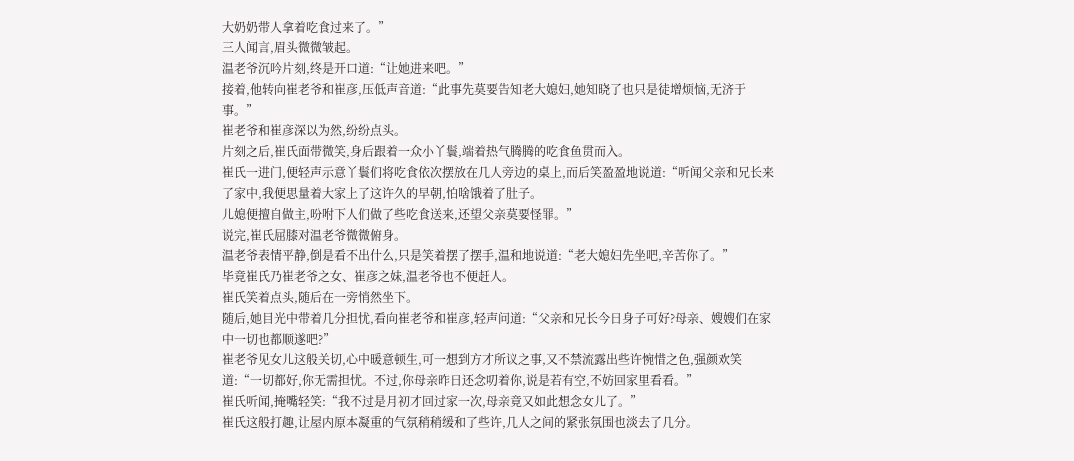大奶奶带人拿着吃食过来了。”
三人闻言,眉头微微皱起。
温老爷沉吟片刻,终是开口道:“让她进来吧。”
接着,他转向崔老爷和崔彦,压低声音道:“此事先莫要告知老大媳妇,她知晓了也只是徒增烦恼,无济于事。”
崔老爷和崔彦深以为然,纷纷点头。
片刻之后,崔氏面带微笑,身后跟着一众小丫鬟,端着热气腾腾的吃食鱼贯而入。
崔氏一进门,便轻声示意丫鬟们将吃食依次摆放在几人旁边的桌上,而后笑盈盈地说道:“听闻父亲和兄长来了家中,我便思量着大家上了这许久的早朝,怕啥饿着了肚子。
儿媳便擅自做主,吩咐下人们做了些吃食送来,还望父亲莫要怪罪。”
说完,崔氏屈膝对温老爷微微俯身。
温老爷表情平静,倒是看不出什么,只是笑着摆了摆手,温和地说道:“老大媳妇先坐吧,辛苦你了。”
毕竟崔氏乃崔老爷之女、崔彦之妹,温老爷也不便赶人。
崔氏笑着点头,随后在一旁悄然坐下。
随后,她目光中带着几分担忧,看向崔老爷和崔彦,轻声问道:“父亲和兄长今日身子可好?母亲、嫂嫂们在家中一切也都顺遂吧?”
崔老爷见女儿这般关切,心中暖意顿生,可一想到方才所议之事,又不禁流露出些许惋惜之色,强颜欢笑道:“一切都好,你无需担忧。不过,你母亲昨日还念叨着你,说是若有空,不妨回家里看看。”
崔氏听闻,掩嘴轻笑:“我不过是月初才回过家一次,母亲竟又如此想念女儿了。”
崔氏这般打趣,让屋内原本凝重的气氛稍稍缓和了些许,几人之间的紧张氛围也淡去了几分。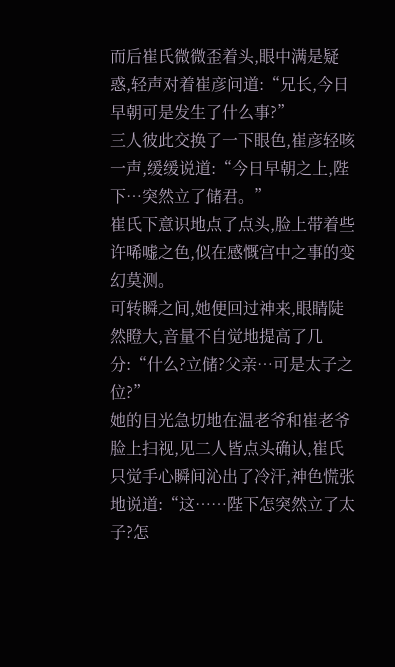而后崔氏微微歪着头,眼中满是疑惑,轻声对着崔彦问道:“兄长,今日早朝可是发生了什么事?”
三人彼此交换了一下眼色,崔彦轻咳一声,缓缓说道:“今日早朝之上,陛下…突然立了储君。”
崔氏下意识地点了点头,脸上带着些许唏嘘之色,似在感慨宫中之事的变幻莫测。
可转瞬之间,她便回过神来,眼睛陡然瞪大,音量不自觉地提高了几分:“什么?立储?父亲…可是太子之位?”
她的目光急切地在温老爷和崔老爷脸上扫视,见二人皆点头确认,崔氏只觉手心瞬间沁出了冷汗,神色慌张地说道:“这……陛下怎突然立了太子?怎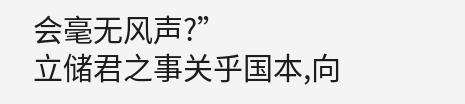会毫无风声?”
立储君之事关乎国本,向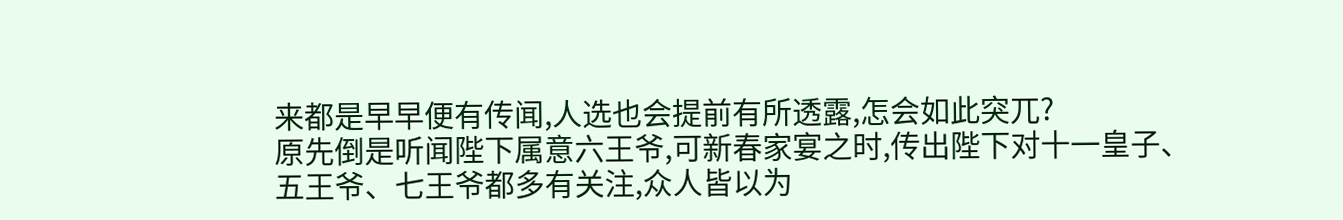来都是早早便有传闻,人选也会提前有所透露,怎会如此突兀?
原先倒是听闻陛下属意六王爷,可新春家宴之时,传出陛下对十一皇子、五王爷、七王爷都多有关注,众人皆以为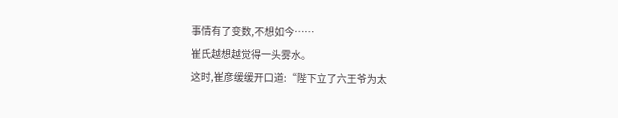事情有了变数,不想如今……
崔氏越想越觉得一头雾水。
这时,崔彦缓缓开口道:“陛下立了六王爷为太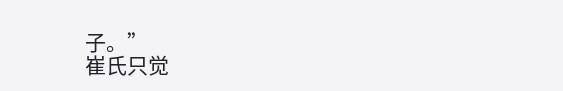子。”
崔氏只觉